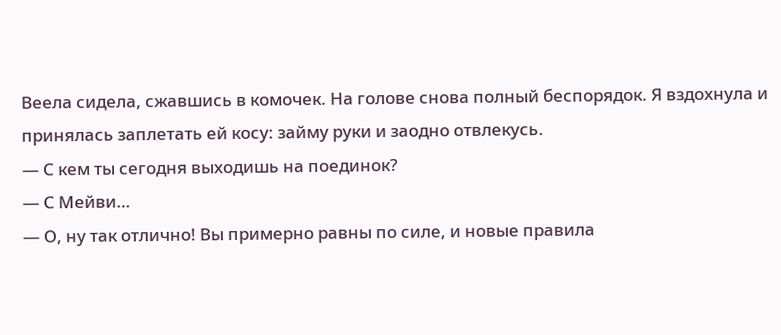Веела сидела, сжавшись в комочек. На голове снова полный беспорядок. Я вздохнула и принялась заплетать ей косу: займу руки и заодно отвлекусь.
— С кем ты сегодня выходишь на поединок?
— С Мейви…
— О, ну так отлично! Вы примерно равны по силе, и новые правила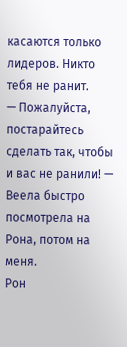касаются только лидеров. Никто тебя не ранит.
— Пожалуйста, постарайтесь сделать так, чтобы и вас не ранили! — Веела быстро посмотрела на Рона, потом на меня.
Рон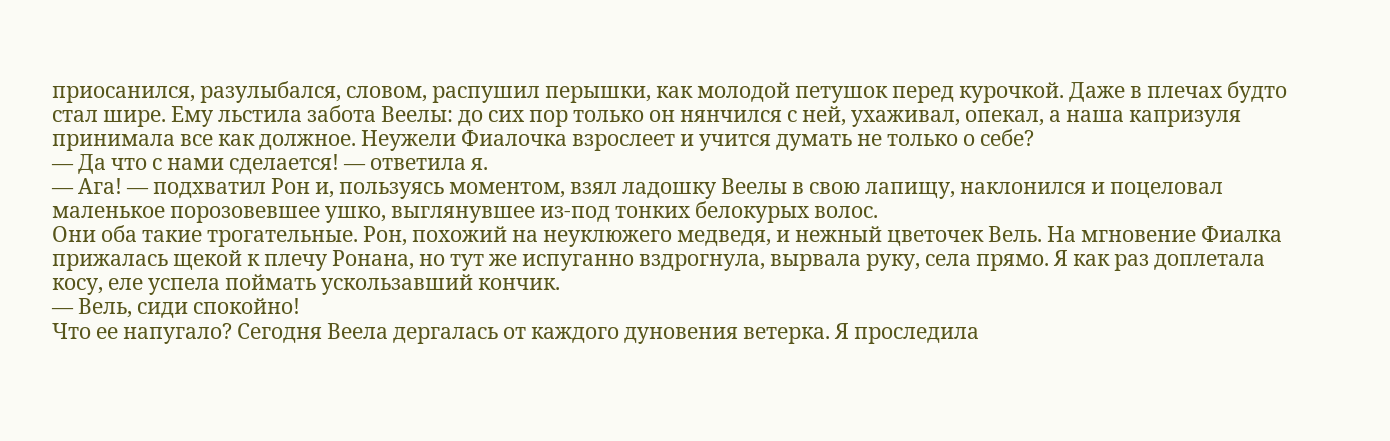приосанился, разулыбался, словом, распушил перышки, как молодой петушок перед курочкой. Даже в плечах будто стал шире. Ему льстила забота Веелы: до сих пор только он нянчился с ней, ухаживал, опекал, а наша капризуля принимала все как должное. Неужели Фиалочка взрослеет и учится думать не только о себе?
— Да что с нами сделается! — ответила я.
— Ага! — подхватил Рон и, пользуясь моментом, взял ладошку Веелы в свою лапищу, наклонился и поцеловал маленькое порозовевшее ушко, выглянувшее из-под тонких белокурых волос.
Они оба такие трогательные. Рон, похожий на неуклюжего медведя, и нежный цветочек Вель. На мгновение Фиалка прижалась щекой к плечу Ронана, но тут же испуганно вздрогнула, вырвала руку, села прямо. Я как раз доплетала косу, еле успела поймать ускользавший кончик.
— Вель, сиди спокойно!
Что ее напугало? Сегодня Веела дергалась от каждого дуновения ветерка. Я проследила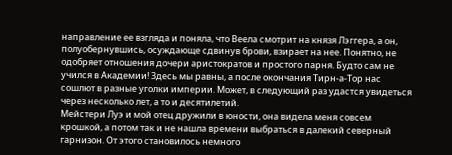направление ее взгляда и поняла, что Веела смотрит на князя Лэггера, а он, полуобернувшись, осуждающе сдвинув брови, взирает на нее. Понятно, не одобряет отношения дочери аристократов и простого парня. Будто сам не учился в Академии! Здесь мы равны, а после окончания Тирн-а-Тор нас сошлют в разные уголки империи. Может, в следующий раз удастся увидеться через несколько лет, а то и десятилетий.
Мейстери Луэ и мой отец дружили в юности, она видела меня совсем крошкой, а потом так и не нашла времени выбраться в далекий северный гарнизон. От этого становилось немного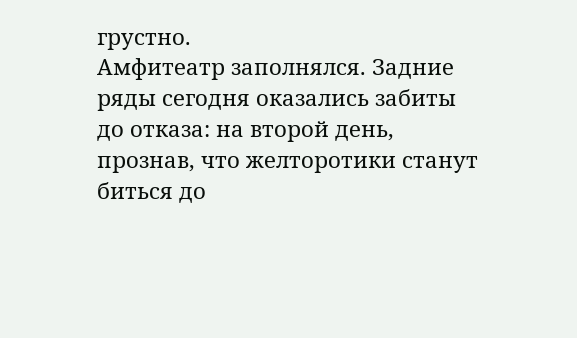грустно.
Амфитеатр заполнялся. Задние ряды сегодня оказались забиты до отказа: на второй день, прознав, что желторотики станут биться до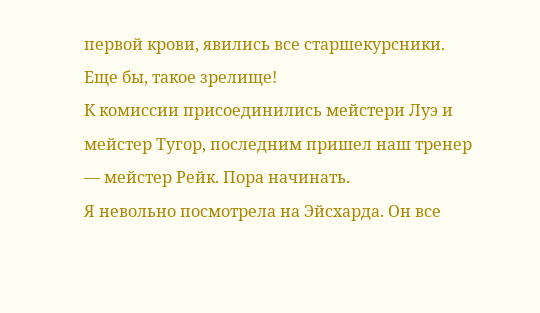первой крови, явились все старшекурсники. Еще бы, такое зрелище!
К комиссии присоединились мейстери Луэ и мейстер Тугор, последним пришел наш тренер — мейстер Рейк. Пора начинать.
Я невольно посмотрела на Эйсхарда. Он все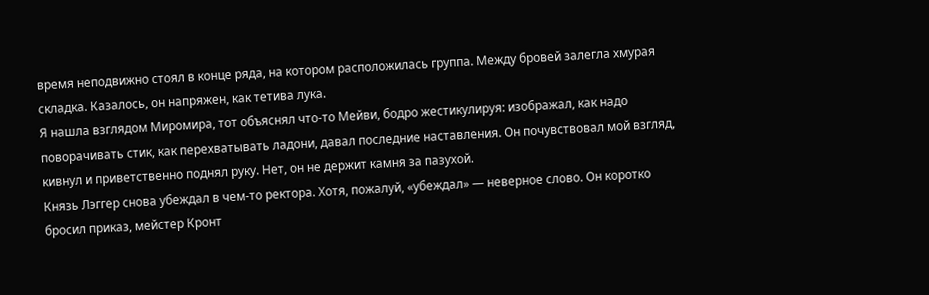время неподвижно стоял в конце ряда, на котором расположилась группа. Между бровей залегла хмурая складка. Казалось, он напряжен, как тетива лука.
Я нашла взглядом Миромира, тот объяснял что-то Мейви, бодро жестикулируя: изображал, как надо поворачивать стик, как перехватывать ладони, давал последние наставления. Он почувствовал мой взгляд, кивнул и приветственно поднял руку. Нет, он не держит камня за пазухой.
Князь Лэггер снова убеждал в чем-то ректора. Хотя, пожалуй, «убеждал» — неверное слово. Он коротко бросил приказ, мейстер Кронт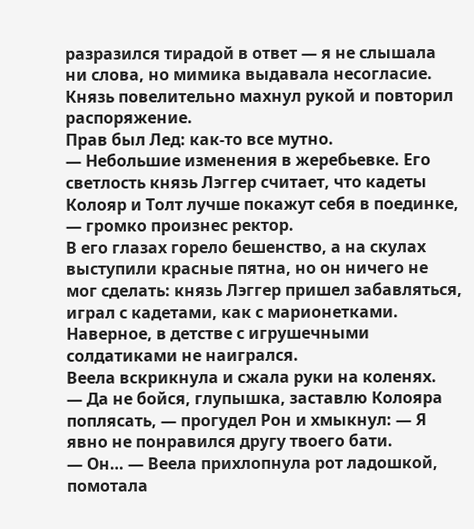разразился тирадой в ответ — я не слышала ни слова, но мимика выдавала несогласие. Князь повелительно махнул рукой и повторил распоряжение.
Прав был Лед: как-то все мутно.
— Небольшие изменения в жеребьевке. Его светлость князь Лэггер считает, что кадеты Колояр и Толт лучше покажут себя в поединке, — громко произнес ректор.
В его глазах горело бешенство, а на скулах выступили красные пятна, но он ничего не мог сделать: князь Лэггер пришел забавляться, играл с кадетами, как с марионетками. Наверное, в детстве с игрушечными солдатиками не наигрался.
Веела вскрикнула и сжала руки на коленях.
— Да не бойся, глупышка, заставлю Колояра поплясать, — прогудел Рон и хмыкнул: — Я явно не понравился другу твоего бати.
— Он… — Веела прихлопнула рот ладошкой, помотала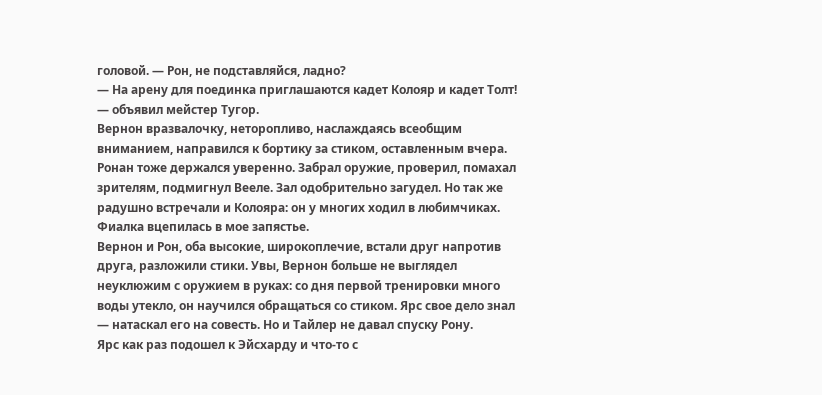головой. — Рон, не подставляйся, ладно?
— На арену для поединка приглашаются кадет Колояр и кадет Толт! — объявил мейстер Тугор.
Вернон вразвалочку, неторопливо, наслаждаясь всеобщим вниманием, направился к бортику за стиком, оставленным вчера. Ронан тоже держался уверенно. Забрал оружие, проверил, помахал зрителям, подмигнул Вееле. Зал одобрительно загудел. Но так же радушно встречали и Колояра: он у многих ходил в любимчиках.
Фиалка вцепилась в мое запястье.
Вернон и Рон, оба высокие, широкоплечие, встали друг напротив друга, разложили стики. Увы, Вернон больше не выглядел неуклюжим с оружием в руках: со дня первой тренировки много воды утекло, он научился обращаться со стиком. Ярс свое дело знал — натаскал его на совесть. Но и Тайлер не давал спуску Рону.
Ярс как раз подошел к Эйсхарду и что-то с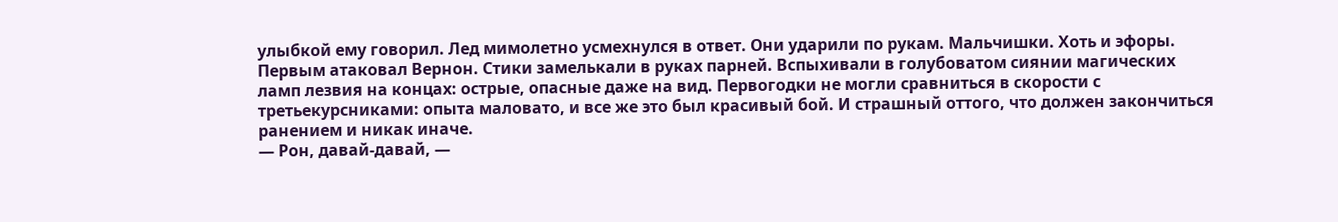улыбкой ему говорил. Лед мимолетно усмехнулся в ответ. Они ударили по рукам. Мальчишки. Хоть и эфоры.
Первым атаковал Вернон. Стики замелькали в руках парней. Вспыхивали в голубоватом сиянии магических ламп лезвия на концах: острые, опасные даже на вид. Первогодки не могли сравниться в скорости с третьекурсниками: опыта маловато, и все же это был красивый бой. И страшный оттого, что должен закончиться ранением и никак иначе.
— Рон, давай-давай, —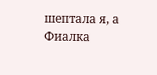шептала я, а Фиалка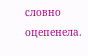словно оцепенела.